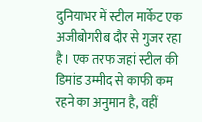दुनियाभर में स्टील मार्केट एक अजीबोगरीब दौर से गुजर रहा है। एक तरफ जहां स्टील की डिमांड उम्मीद से काफी कम रहने का अनुमान है, वहीं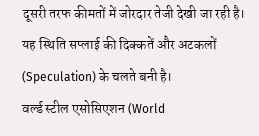दूसरी तरफ कीमतों में जोरदार तेजी देखी जा रही है। यह स्थिति सप्लाई की दिक्कतें और अटकलों (Speculation) के चलते बनी है।
वर्ल्ड स्टील एसोसिएशन (World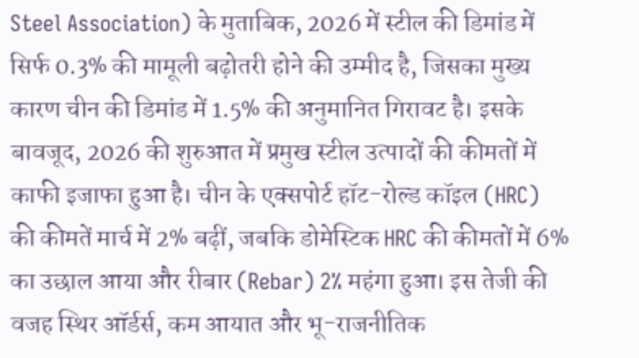Steel Association) के मुताबिक, 2026 में स्टील की डिमांड में सिर्फ 0.3% की मामूली बढ़ोतरी होने की उम्मीद है, जिसका मुख्य कारण चीन की डिमांड में 1.5% की अनुमानित गिरावट है। इसके बावजूद, 2026 की शुरुआत में प्रमुख स्टील उत्पादों की कीमतों में काफी इजाफा हुआ है। चीन के एक्सपोर्ट हॉट-रोल्ड कॉइल (HRC) की कीमतें मार्च में 2% बढ़ीं, जबकि डोमेस्टिक HRC की कीमतों में 6% का उछाल आया और रीबार (Rebar) 2% महंगा हुआ। इस तेजी की वजह स्थिर ऑर्डर्स, कम आयात और भू-राजनीतिक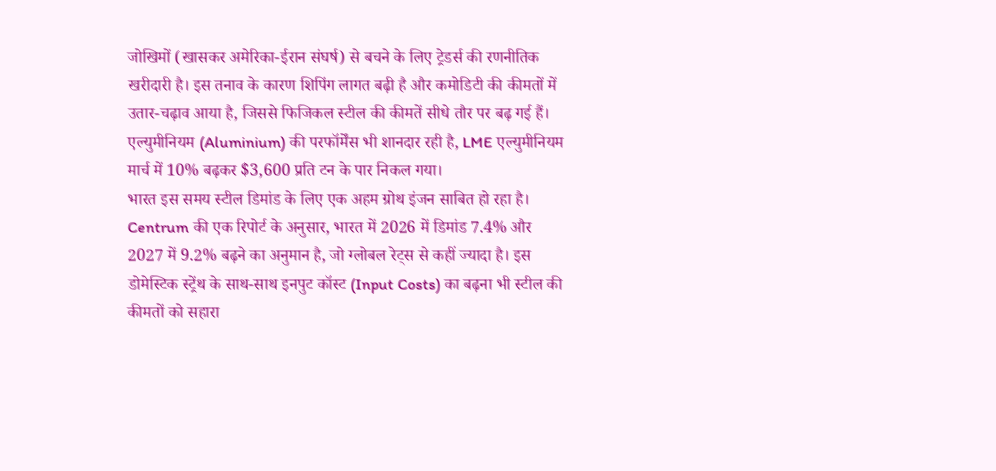जोखिमों (खासकर अमेरिका-ईरान संघर्ष) से बचने के लिए ट्रेडर्स की रणनीतिक खरीदारी है। इस तनाव के कारण शिपिंग लागत बढ़ी है और कमोडिटी की कीमतों में उतार-चढ़ाव आया है, जिससे फिजिकल स्टील की कीमतें सीधे तौर पर बढ़ गई हैं। एल्युमीनियम (Aluminium) की परफॉर्मेंस भी शानदार रही है, LME एल्युमीनियम मार्च में 10% बढ़कर $3,600 प्रति टन के पार निकल गया।
भारत इस समय स्टील डिमांड के लिए एक अहम ग्रोथ इंजन साबित हो रहा है। Centrum की एक रिपोर्ट के अनुसार, भारत में 2026 में डिमांड 7.4% और 2027 में 9.2% बढ़ने का अनुमान है, जो ग्लोबल रेट्स से कहीं ज्यादा है। इस डोमेस्टिक स्ट्रेंथ के साथ-साथ इनपुट कॉस्ट (Input Costs) का बढ़ना भी स्टील की कीमतों को सहारा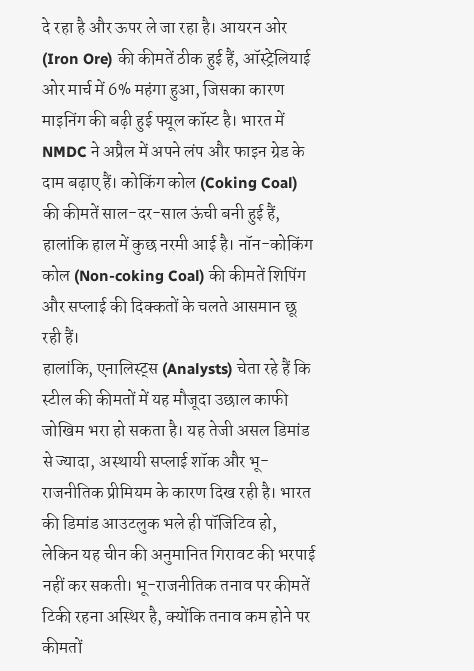दे रहा है और ऊपर ले जा रहा है। आयरन ओर (Iron Ore) की कीमतें ठीक हुई हैं, ऑस्ट्रेलियाई ओर मार्च में 6% महंगा हुआ, जिसका कारण माइनिंग की बढ़ी हुई फ्यूल कॉस्ट है। भारत में NMDC ने अप्रैल में अपने लंप और फाइन ग्रेड के दाम बढ़ाए हैं। कोकिंग कोल (Coking Coal) की कीमतें साल-दर-साल ऊंची बनी हुई हैं, हालांकि हाल में कुछ नरमी आई है। नॉन-कोकिंग कोल (Non-coking Coal) की कीमतें शिपिंग और सप्लाई की दिक्कतों के चलते आसमान छू रही हैं।
हालांकि, एनालिस्ट्स (Analysts) चेता रहे हैं कि स्टील की कीमतों में यह मौजूदा उछाल काफी जोखिम भरा हो सकता है। यह तेजी असल डिमांड से ज्यादा, अस्थायी सप्लाई शॉक और भू-राजनीतिक प्रीमियम के कारण दिख रही है। भारत की डिमांड आउटलुक भले ही पॉजिटिव हो, लेकिन यह चीन की अनुमानित गिरावट की भरपाई नहीं कर सकती। भू-राजनीतिक तनाव पर कीमतें टिकी रहना अस्थिर है, क्योंकि तनाव कम होने पर कीमतों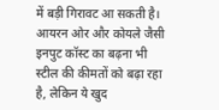में बड़ी गिरावट आ सकती है। आयरन ओर और कोयले जैसी इनपुट कॉस्ट का बढ़ना भी स्टील की कीमतों को बढ़ा रहा है, लेकिन ये खुद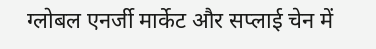ग्लोबल एनर्जी मार्केट और सप्लाई चेन में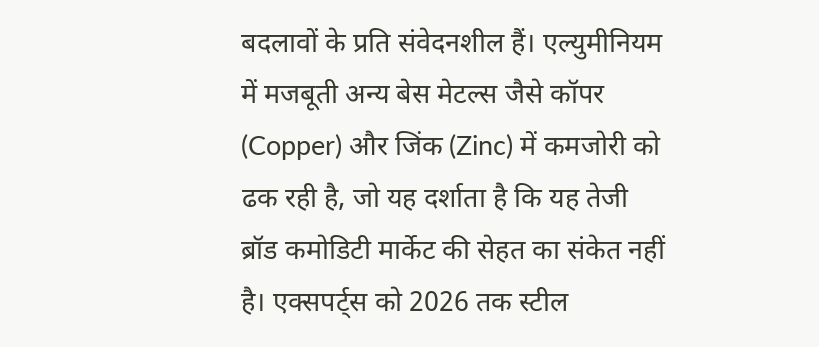बदलावों के प्रति संवेदनशील हैं। एल्युमीनियम में मजबूती अन्य बेस मेटल्स जैसे कॉपर (Copper) और जिंक (Zinc) में कमजोरी को ढक रही है, जो यह दर्शाता है कि यह तेजी ब्रॉड कमोडिटी मार्केट की सेहत का संकेत नहीं है। एक्सपर्ट्स को 2026 तक स्टील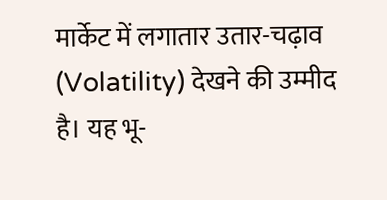मार्केट में लगातार उतार-चढ़ाव (Volatility) देखने की उम्मीद है। यह भू-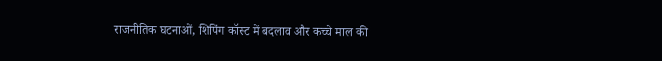राजनीतिक घटनाओं, शिपिंग कॉस्ट में बदलाव और कच्चे माल की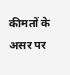कीमतों के असर पर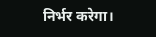निर्भर करेगा।